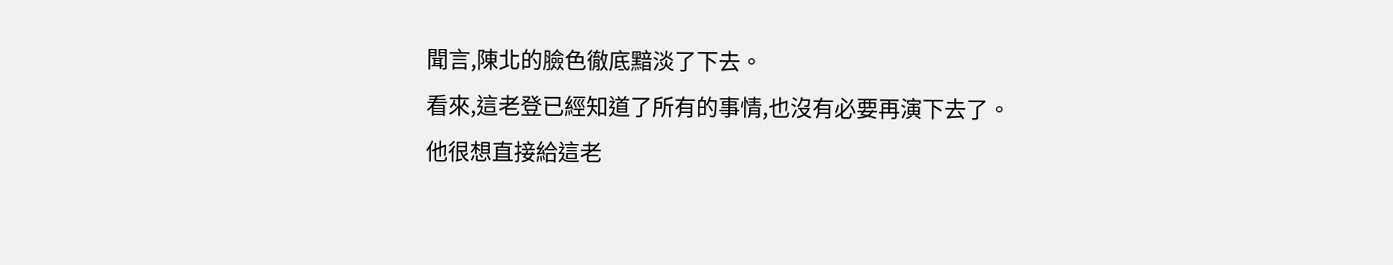聞言,陳北的臉色徹底黯淡了下去。
看來,這老登已經知道了所有的事情,也沒有必要再演下去了。
他很想直接給這老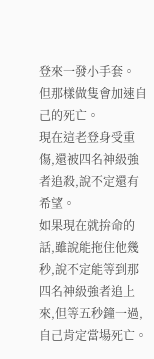登來一發小手套。
但那樣做隻會加速自己的死亡。
現在這老登身受重傷,還被四名神級強者追殺,說不定還有希望。
如果現在就拚命的話,雖說能拖住他幾秒,說不定能等到那四名神級強者追上來,但等五秒鐘一過,自己肯定當場死亡。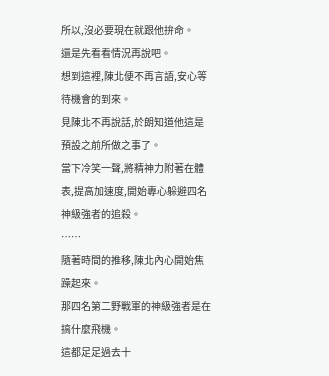所以,沒必要現在就跟他拚命。
還是先看看情況再說吧。
想到這裡,陳北便不再言語,安心等待機會的到來。
見陳北不再說話,於朗知道他這是預設之前所做之事了。
當下冷笑一聲,將精神力附著在體表,提高加速度,開始專心躲避四名神級強者的追殺。
……
隨著時間的推移,陳北內心開始焦躁起來。
那四名第二野戰軍的神級強者是在搞什麼飛機。
這都足足過去十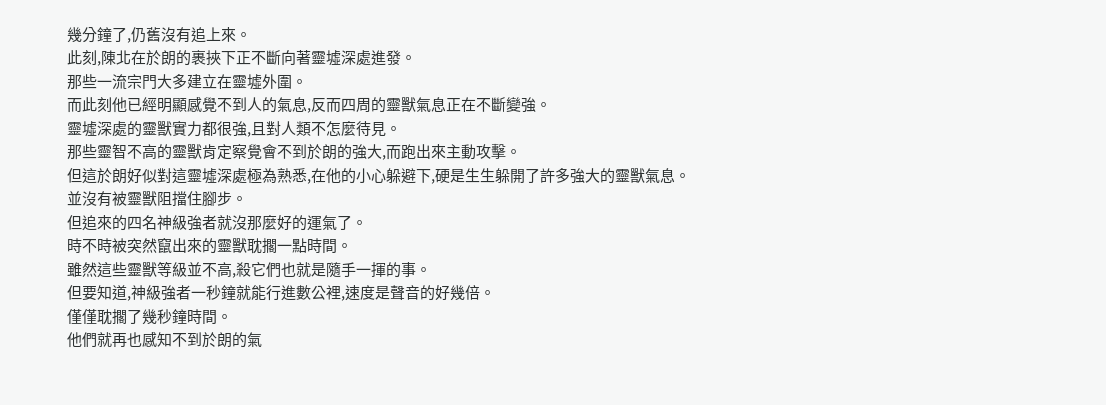幾分鐘了,仍舊沒有追上來。
此刻,陳北在於朗的裹挾下正不斷向著靈墟深處進發。
那些一流宗門大多建立在靈墟外圍。
而此刻他已經明顯感覺不到人的氣息,反而四周的靈獸氣息正在不斷變強。
靈墟深處的靈獸實力都很強,且對人類不怎麼待見。
那些靈智不高的靈獸肯定察覺會不到於朗的強大,而跑出來主動攻擊。
但這於朗好似對這靈墟深處極為熟悉,在他的小心躲避下,硬是生生躲開了許多強大的靈獸氣息。
並沒有被靈獸阻擋住腳步。
但追來的四名神級強者就沒那麼好的運氣了。
時不時被突然竄出來的靈獸耽擱一點時間。
雖然這些靈獸等級並不高,殺它們也就是隨手一揮的事。
但要知道,神級強者一秒鐘就能行進數公裡,速度是聲音的好幾倍。
僅僅耽擱了幾秒鐘時間。
他們就再也感知不到於朗的氣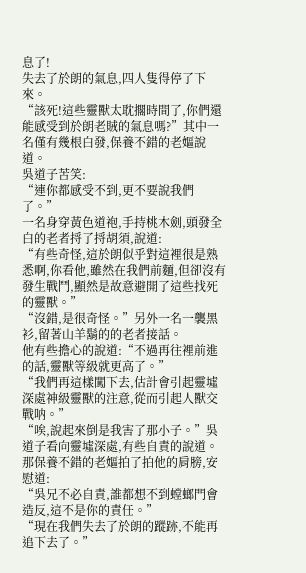息了!
失去了於朗的氣息,四人隻得停了下來。
“該死!這些靈獸太耽擱時間了,你們還能感受到於朗老賊的氣息嗎?”其中一名僅有幾根白發,保養不錯的老嫗說道。
吳道子苦笑:
“連你都感受不到,更不要說我們了。”
一名身穿黃色道袍,手持桃木劍,頭發全白的老者捋了捋胡須,說道:
“有些奇怪,這於朗似乎對這裡很是熟悉啊,你看他,雖然在我們前麵,但卻沒有發生戰鬥,顯然是故意避開了這些找死的靈獸。”
“沒錯,是很奇怪。”另外一名一襲黑衫,留著山羊鬍的的老者接話。
他有些擔心的說道:“不過再往裡前進的話,靈獸等級就更高了。”
“我們再這樣闖下去,估計會引起靈墟深處神級靈獸的注意,從而引起人獸交戰呐。”
“唉,說起來倒是我害了那小子。”吳道子看向靈墟深處,有些自責的說道。
那保養不錯的老嫗拍了拍他的肩膀,安慰道:
“吳兄不必自責,誰都想不到螳螂門會造反,這不是你的責任。”
“現在我們失去了於朗的蹤跡,不能再追下去了。”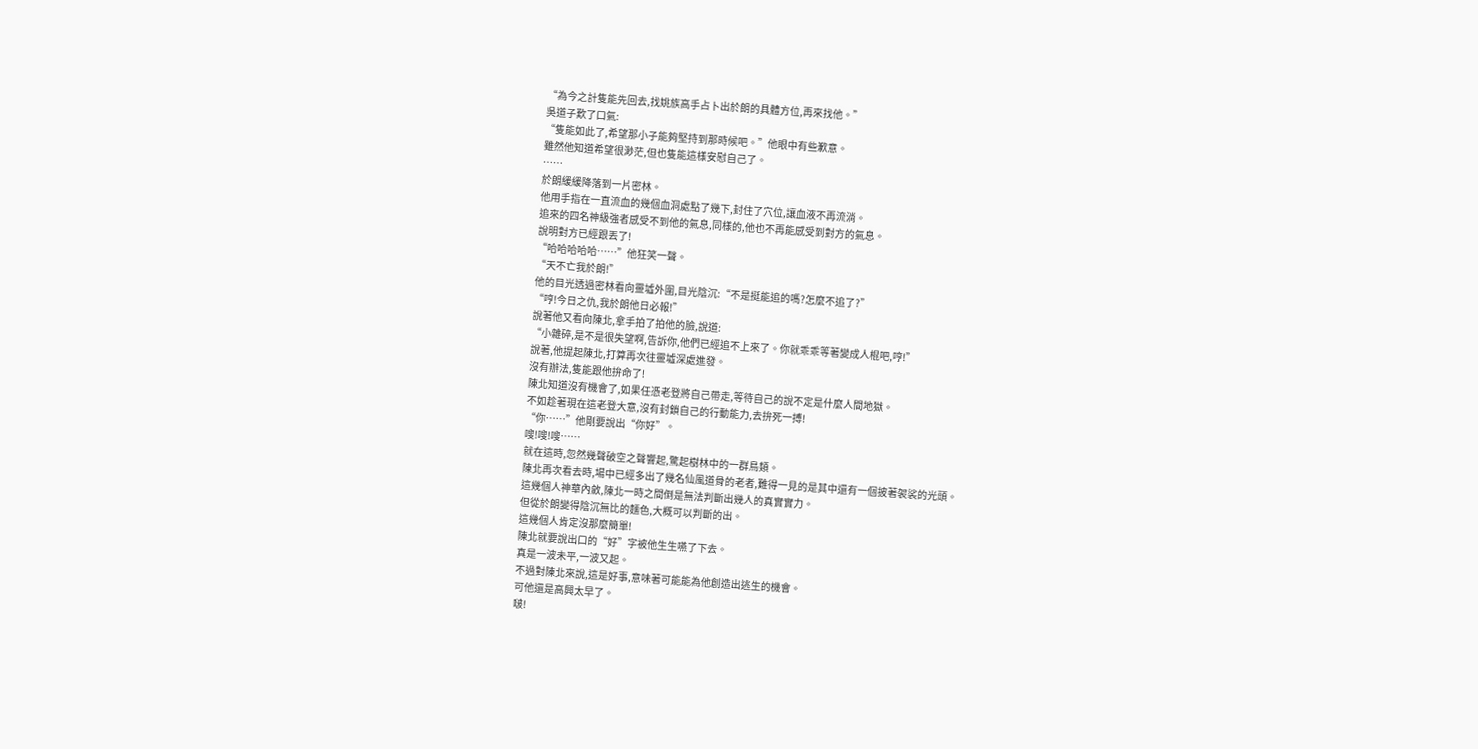“為今之計隻能先回去,找姚族高手占卜出於朗的具體方位,再來找他。”
吳道子歎了口氣:
“隻能如此了,希望那小子能夠堅持到那時候吧。”他眼中有些歉意。
雖然他知道希望很渺茫,但也隻能這樣安慰自己了。
……
於朗緩緩降落到一片密林。
他用手指在一直流血的幾個血洞處點了幾下,封住了穴位,讓血液不再流淌。
追來的四名神級強者感受不到他的氣息,同樣的,他也不再能感受到對方的氣息。
說明對方已經跟丟了!
“哈哈哈哈哈……”他狂笑一聲。
“天不亡我於朗!”
他的目光透過密林看向靈墟外圍,目光陰沉:“不是挺能追的嗎?怎麼不追了?”
“哼!今日之仇,我於朗他日必報!”
說著他又看向陳北,拿手拍了拍他的臉,說道:
“小雜碎,是不是很失望啊,告訴你,他們已經追不上來了。你就乖乖等著變成人棍吧,哼!”
說著,他提起陳北,打算再次往靈墟深處進發。
沒有辦法,隻能跟他拚命了!
陳北知道沒有機會了,如果任憑老登將自己帶走,等待自己的說不定是什麼人間地獄。
不如趁著現在這老登大意,沒有封鎖自己的行動能力,去拚死一搏!
“你……”他剛要說出“你好”。
嗖!嗖!嗖……
就在這時,忽然幾聲破空之聲響起,驚起樹林中的一群鳥類。
陳北再次看去時,場中已經多出了幾名仙風道骨的老者,難得一見的是其中還有一個披著袈裟的光頭。
這幾個人神華內斂,陳北一時之間倒是無法判斷出幾人的真實實力。
但從於朗變得陰沉無比的麵色,大概可以判斷的出。
這幾個人肯定沒那麼簡單!
陳北就要說出口的“好”字被他生生嚥了下去。
真是一波未平,一波又起。
不過對陳北來說,這是好事,意味著可能能為他創造出逃生的機會。
可他還是高興太早了。
啵!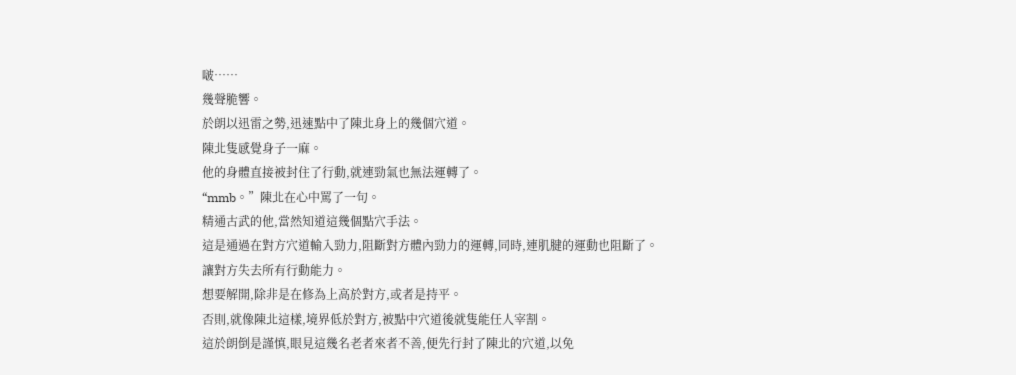啵……
幾聲脆響。
於朗以迅雷之勢,迅速點中了陳北身上的幾個穴道。
陳北隻感覺身子一麻。
他的身體直接被封住了行動,就連勁氣也無法運轉了。
“mmb。”陳北在心中罵了一句。
精通古武的他,當然知道這幾個點穴手法。
這是通過在對方穴道輸入勁力,阻斷對方體內勁力的運轉,同時,連肌腱的運動也阻斷了。
讓對方失去所有行動能力。
想要解開,除非是在修為上高於對方,或者是持平。
否則,就像陳北這樣,境界低於對方,被點中穴道後就隻能任人宰割。
這於朗倒是謹慎,眼見這幾名老者來者不善,便先行封了陳北的穴道,以免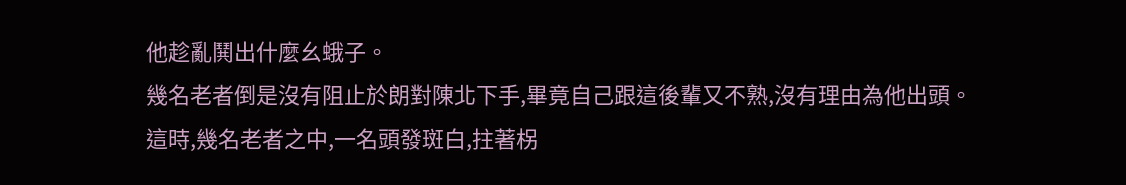他趁亂鬨出什麼幺蛾子。
幾名老者倒是沒有阻止於朗對陳北下手,畢竟自己跟這後輩又不熟,沒有理由為他出頭。
這時,幾名老者之中,一名頭發斑白,拄著柺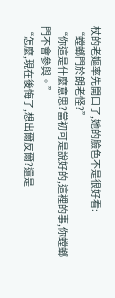杖的老嫗率先開口了,她的臉色不是很好看:
“螳螂門於朗老怪?”
“你這是什麼意思?當初可是說好的,這裡的事,你螳螂門不會參與。”
“怎麼,現在後悔了,想出爾反爾?還是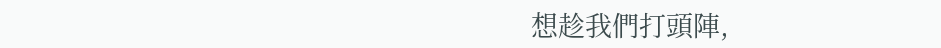想趁我們打頭陣,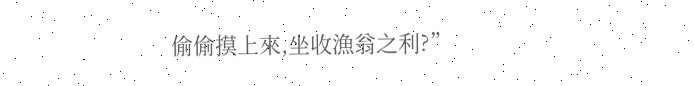偷偷摸上來,坐收漁翁之利?”